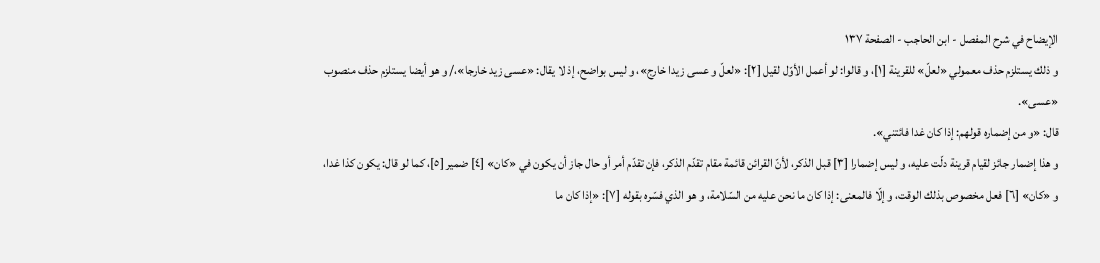الإيضاح في شرح المفصل - ابن الحاجب - الصفحة ١٣٧
و ذلك يستلزم حذف معمولي «لعلّ» للقرينة [١]، و قالوا: لو أعمل الأوّل لقيل [٢]: «لعلّ و عسى زيدا خارج»، و ليس بواضح، إذ لا يقال: «عسى زيد خارجا»،/ و هو أيضا يستلزم حذف منصوب «عسى».
قال: «و من إضماره قولهم: إذا كان غدا فائتني».
و هذا إضمار جائز لقيام قرينة دلّت عليه، و ليس إضمارا [٣] قبل الذكر، لأنّ القرائن قائمة مقام تقدّم الذكر، فإن تقدّم أمر أو حال جاز أن يكون في «كان» [٤] ضمير [٥]، كما لو قال: يكون كذا غدا، و «كان» [٦] فعل مخصوص بذلك الوقت، و إلّا فالمعنى: إذا كان ما نحن عليه من السّلامة، و هو الذي فسّره بقوله [٧]: «إذا كان ما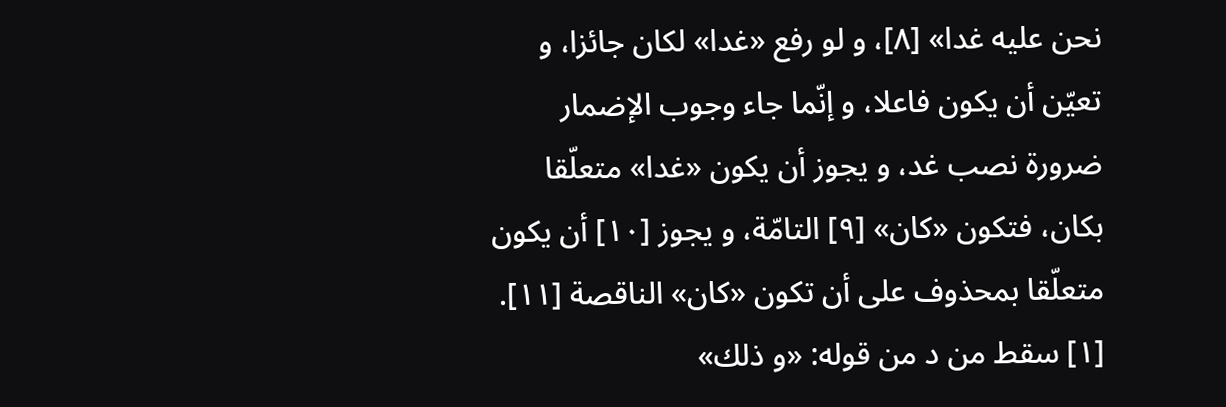نحن عليه غدا» [٨]، و لو رفع «غدا» لكان جائزا، و تعيّن أن يكون فاعلا، و إنّما جاء وجوب الإضمار ضرورة نصب غد، و يجوز أن يكون «غدا» متعلّقا بكان، فتكون «كان» [٩] التامّة، و يجوز [١٠] أن يكون متعلّقا بمحذوف على أن تكون «كان» الناقصة [١١].
[١] سقط من د من قوله: «و ذلك»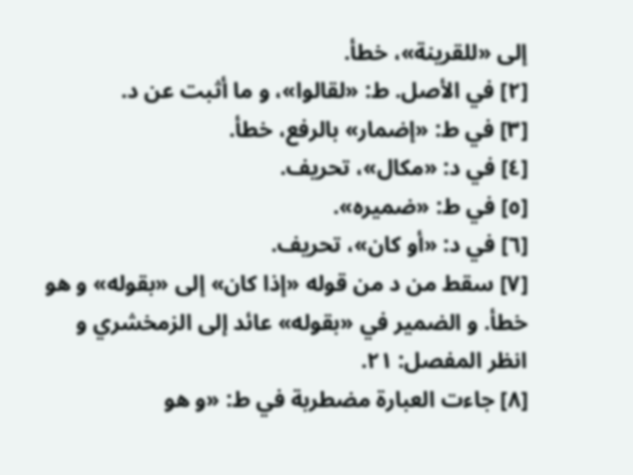إلى «للقرينة»، خطأ.
[٢] في الأصل. ط: «لقالوا»، و ما أثبت عن د.
[٣] في ط: «إضمار» بالرفع، خطأ.
[٤] في د: «مكال»، تحريف.
[٥] في ط: «ضميره».
[٦] في د: «أو كان»، تحريف.
[٧] سقط من د من قوله «إذا كان» إلى «بقوله» و هو خطأ. و الضمير في «بقوله» عائد إلى الزمخشري و انظر المفصل: ٢١.
[٨] جاءت العبارة مضطربة في ط: «و هو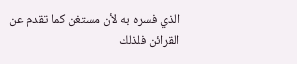الذي فسره به لأن مستغن كما تقدم عن القرائن فلذلك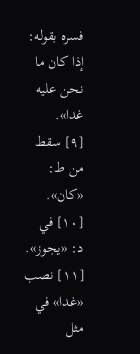فسره بقوله: إذا كان ما نحن عليه غدا».
[٩] سقط من ط: «كان».
[١٠] في د: «يجوز».
[١١] نصب «غدا» في مثل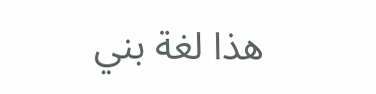هذا لغة بني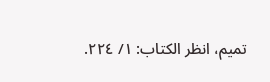تميم، انظر الكتاب: ١/ ٢٢٤.